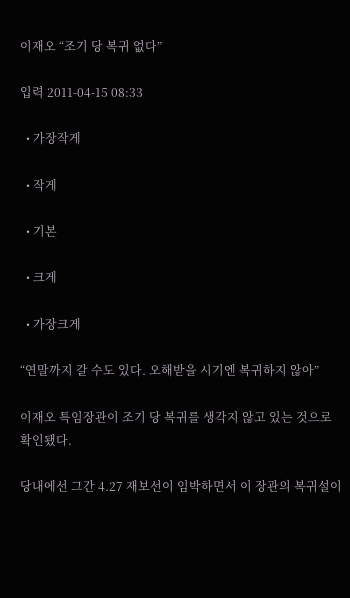이재오 “조기 당 복귀 없다”

입력 2011-04-15 08:33

  • 가장작게

  • 작게

  • 기본

  • 크게

  • 가장크게

“연말까지 갈 수도 있다. 오해받을 시기엔 복귀하지 않아”

이재오 특임장관이 조기 당 복귀를 생각지 않고 있는 것으로 확인됐다.

당내에선 그간 4.27 재보선이 임박하면서 이 장관의 복귀설이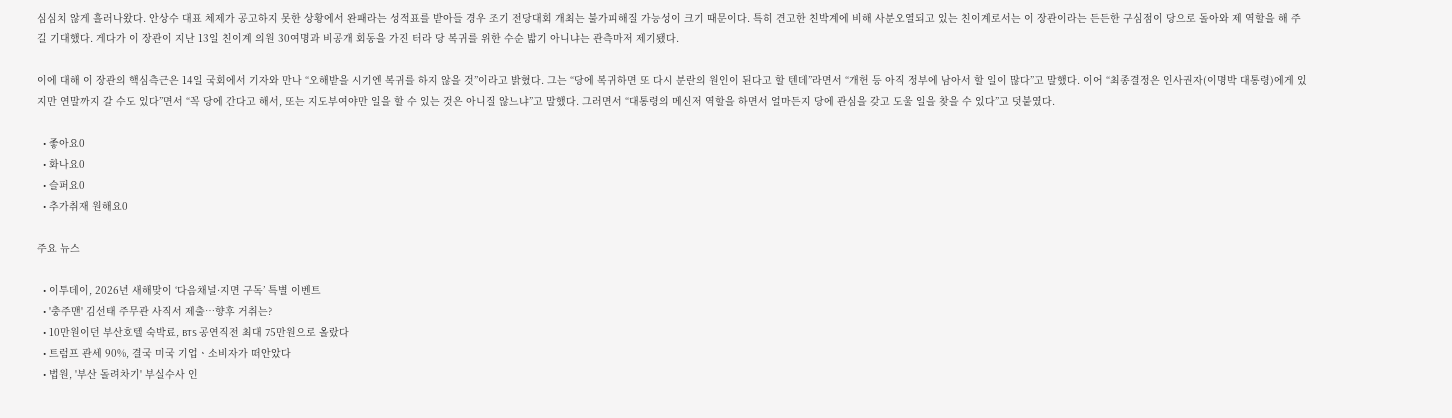심심치 않게 흘러나왔다. 안상수 대표 체제가 공고하지 못한 상황에서 완패라는 성적표를 받아들 경우 조기 전당대회 개최는 불가피해질 가능성이 크기 때문이다. 특히 견고한 친박계에 비해 사분오열되고 있는 친이계로서는 이 장관이라는 든든한 구심점이 당으로 돌아와 제 역할을 해 주길 기대했다. 게다가 이 장관이 지난 13일 친이계 의원 30여명과 비공개 회동을 가진 터라 당 복귀를 위한 수순 밟기 아니냐는 관측마저 제기됐다.

이에 대해 이 장관의 핵심측근은 14일 국회에서 기자와 만나 “오해받을 시기엔 복귀를 하지 않을 것”이라고 밝혔다. 그는 “당에 복귀하면 또 다시 분란의 원인이 된다고 할 텐데”라면서 “개헌 등 아직 정부에 남아서 할 일이 많다”고 말했다. 이어 “최종결정은 인사권자(이명박 대통령)에게 있지만 연말까지 갈 수도 있다”면서 “꼭 당에 간다고 해서, 또는 지도부여야만 일을 할 수 있는 것은 아니질 않느냐”고 말했다. 그러면서 “대통령의 메신저 역할을 하면서 얼마든지 당에 관심을 갖고 도울 일을 찾을 수 있다”고 덧붙였다.

  • 좋아요0
  • 화나요0
  • 슬퍼요0
  • 추가취재 원해요0

주요 뉴스

  • 이투데이, 2026년 새해맞이 ‘다음채널·지면 구독’ 특별 이벤트
  • '충주맨' 김선태 주무관 사직서 제출…향후 거취는?
  • 10만원이던 부산호텔 숙박료, BTS 공연직전 최대 75만원으로 올랐다
  • 트럼프 관세 90%, 결국 미국 기업ㆍ소비자가 떠안았다
  • 법원, '부산 돌려차기' 부실수사 인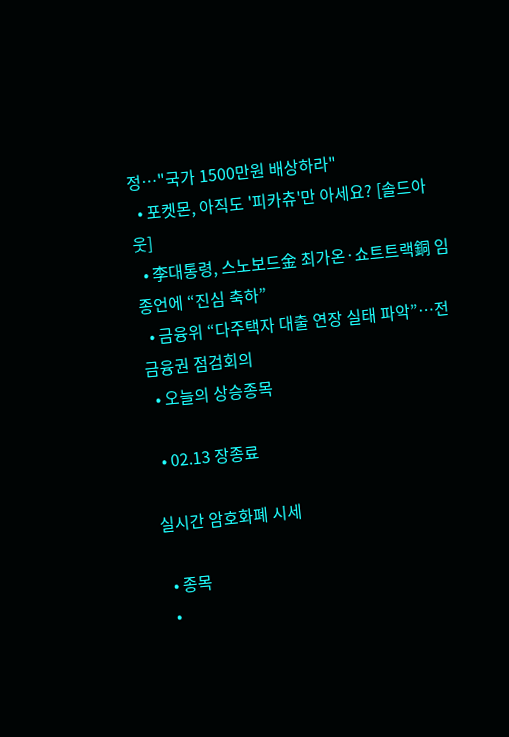정…"국가 1500만원 배상하라"
  • 포켓몬, 아직도 '피카츄'만 아세요? [솔드아웃]
  • 李대통령, 스노보드金 최가온·쇼트트랙銅 임종언에 “진심 축하”
  • 금융위 “다주택자 대출 연장 실태 파악”⋯전금융권 점검회의
  • 오늘의 상승종목

  • 02.13 장종료

실시간 암호화폐 시세

  • 종목
  •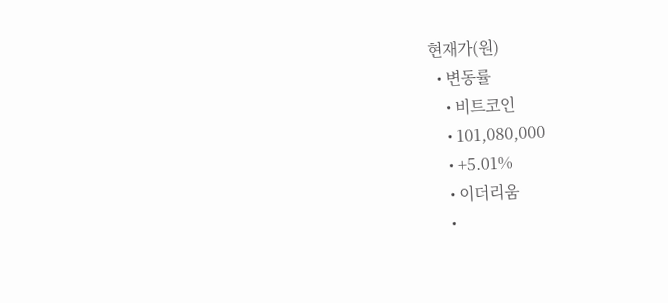현재가(원)
  • 변동률
    • 비트코인
    • 101,080,000
    • +5.01%
    • 이더리움
    •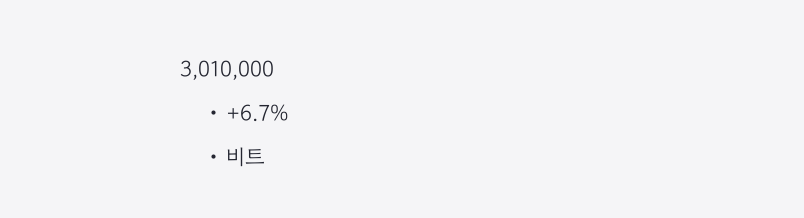3,010,000
    • +6.7%
    • 비트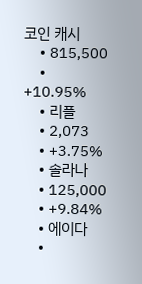코인 캐시
    • 815,500
    • +10.95%
    • 리플
    • 2,073
    • +3.75%
    • 솔라나
    • 125,000
    • +9.84%
    • 에이다
    •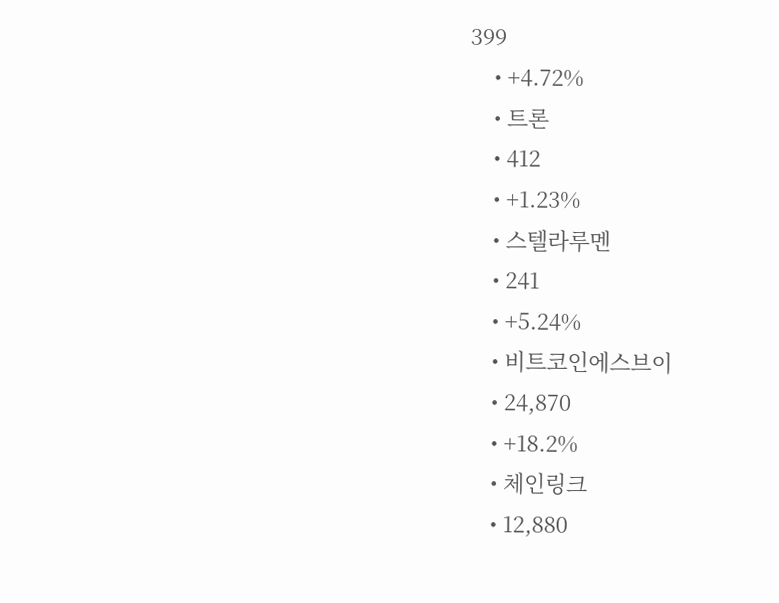399
    • +4.72%
    • 트론
    • 412
    • +1.23%
    • 스텔라루멘
    • 241
    • +5.24%
    • 비트코인에스브이
    • 24,870
    • +18.2%
    • 체인링크
    • 12,880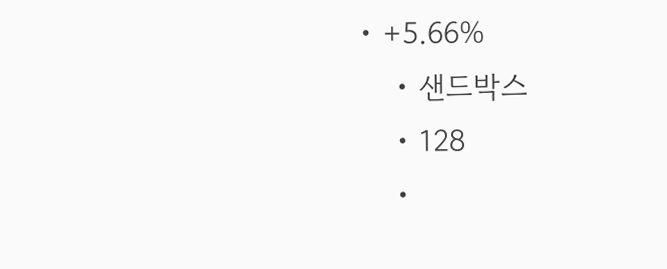• +5.66%
    • 샌드박스
    • 128
    •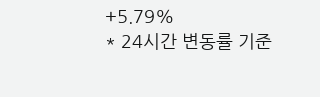+5.79%
* 24시간 변동률 기준